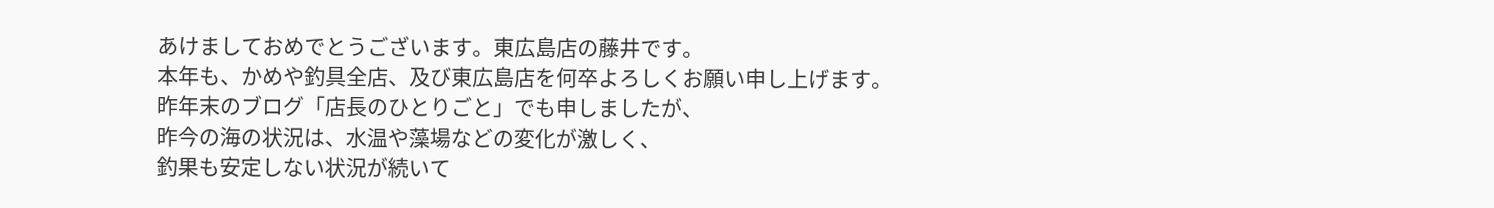あけましておめでとうございます。東広島店の藤井です。
本年も、かめや釣具全店、及び東広島店を何卒よろしくお願い申し上げます。
昨年末のブログ「店長のひとりごと」でも申しましたが、
昨今の海の状況は、水温や藻場などの変化が激しく、
釣果も安定しない状況が続いて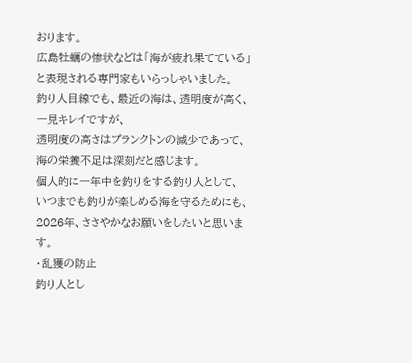おります。
広島牡蠣の惨状などは「海が疲れ果てている」と表現される専門家もいらっしゃいました。
釣り人目線でも、最近の海は、透明度が高く、一見キレイですが、
透明度の高さはプランクトンの減少であって、海の栄養不足は深刻だと感じます。
個人的に一年中を釣りをする釣り人として、
いつまでも釣りが楽しめる海を守るためにも、
2026年、ささやかなお願いをしたいと思います。
・乱獲の防止
釣り人とし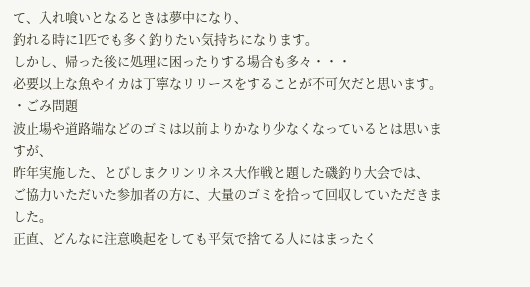て、入れ喰いとなるときは夢中になり、
釣れる時に1匹でも多く釣りたい気持ちになります。
しかし、帰った後に処理に困ったりする場合も多々・・・
必要以上な魚やイカは丁寧なリリースをすることが不可欠だと思います。
・ごみ問題
波止場や道路端などのゴミは以前よりかなり少なくなっているとは思いますが、
昨年実施した、とびしまクリンリネス大作戦と題した磯釣り大会では、
ご協力いただいた参加者の方に、大量のゴミを拾って回収していただきました。
正直、どんなに注意喚起をしても平気で捨てる人にはまったく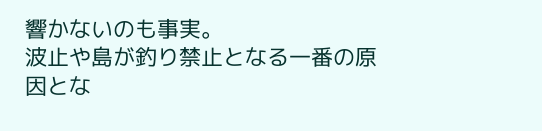響かないのも事実。
波止や島が釣り禁止となる一番の原因とな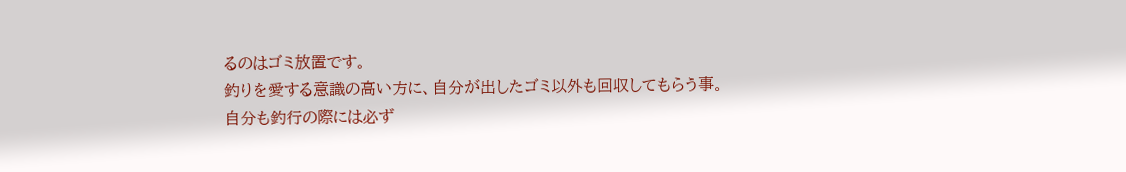るのはゴミ放置です。
釣りを愛する意識の高い方に、自分が出したゴミ以外も回収してもらう事。
自分も釣行の際には必ず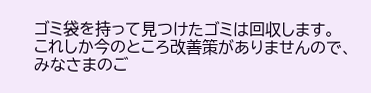ゴミ袋を持って見つけたゴミは回収します。
これしか今のところ改善策がありませんので、
みなさまのご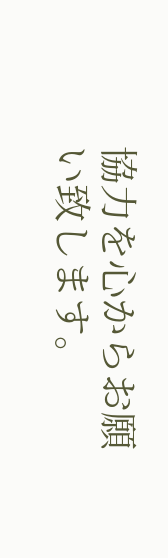協力を心からお願い致します。